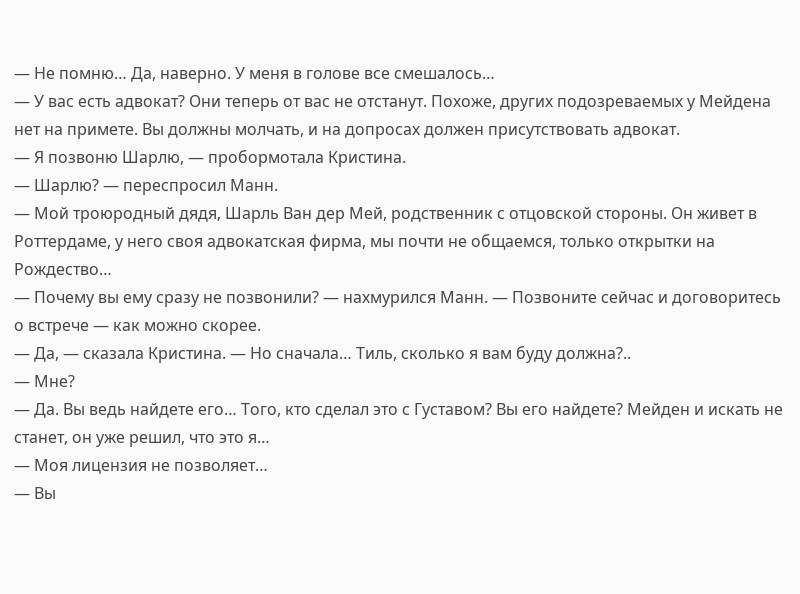— Не помню… Да, наверно. У меня в голове все смешалось…
— У вас есть адвокат? Они теперь от вас не отстанут. Похоже, других подозреваемых у Мейдена нет на примете. Вы должны молчать, и на допросах должен присутствовать адвокат.
— Я позвоню Шарлю, — пробормотала Кристина.
— Шарлю? — переспросил Манн.
— Мой троюродный дядя, Шарль Ван дер Мей, родственник с отцовской стороны. Он живет в Роттердаме, у него своя адвокатская фирма, мы почти не общаемся, только открытки на Рождество…
— Почему вы ему сразу не позвонили? — нахмурился Манн. — Позвоните сейчас и договоритесь о встрече — как можно скорее.
— Да, — сказала Кристина. — Но сначала… Тиль, сколько я вам буду должна?..
— Мне?
— Да. Вы ведь найдете его… Того, кто сделал это с Густавом? Вы его найдете? Мейден и искать не станет, он уже решил, что это я…
— Моя лицензия не позволяет…
— Вы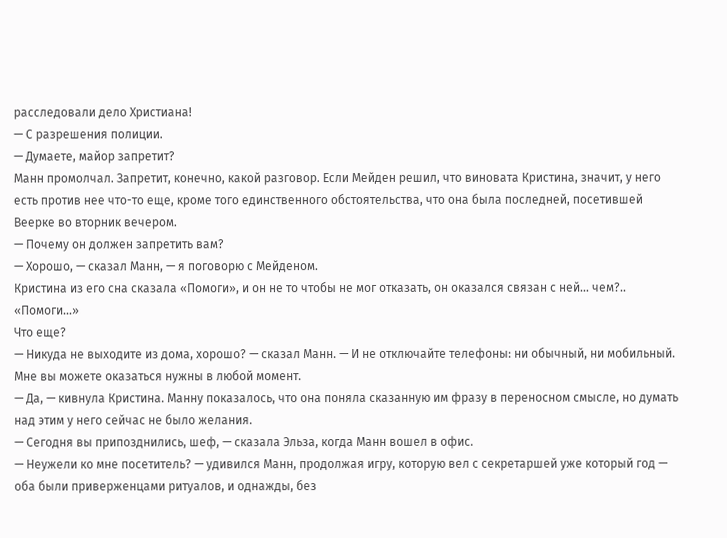расследовали дело Христиана!
— С разрешения полиции.
— Думаете, майор запретит?
Манн промолчал. Запретит, конечно, какой разговор. Если Мейден решил, что виновата Кристина, значит, у него есть против нее что-то еще, кроме того единственного обстоятельства, что она была последней, посетившей Веерке во вторник вечером.
— Почему он должен запретить вам?
— Хорошо, — сказал Манн, — я поговорю с Мейденом.
Кристина из его сна сказала «Помоги», и он не то чтобы не мог отказать, он оказался связан с ней… чем?..
«Помоги…»
Что еще?
— Никуда не выходите из дома, хорошо? — сказал Манн. — И не отключайте телефоны: ни обычный, ни мобильный. Мне вы можете оказаться нужны в любой момент.
— Да, — кивнула Кристина. Манну показалось, что она поняла сказанную им фразу в переносном смысле, но думать над этим у него сейчас не было желания.
— Сегодня вы припозднились, шеф, — сказала Эльза, когда Манн вошел в офис.
— Неужели ко мне посетитель? — удивился Манн, продолжая игру, которую вел с секретаршей уже который год — оба были приверженцами ритуалов, и однажды, без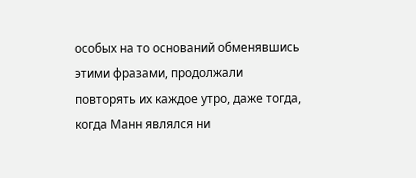особых на то оснований обменявшись этими фразами, продолжали повторять их каждое утро, даже тогда, когда Манн являлся ни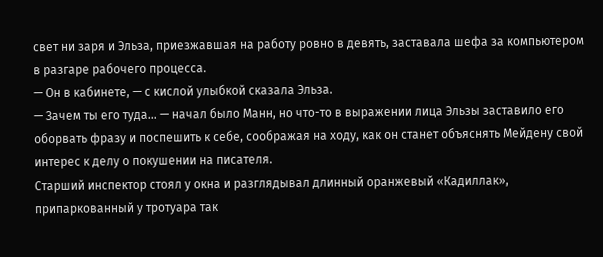свет ни заря и Эльза, приезжавшая на работу ровно в девять, заставала шефа за компьютером в разгаре рабочего процесса.
— Он в кабинете, — с кислой улыбкой сказала Эльза.
— Зачем ты его туда… — начал было Манн, но что-то в выражении лица Эльзы заставило его оборвать фразу и поспешить к себе, соображая на ходу, как он станет объяснять Мейдену свой интерес к делу о покушении на писателя.
Старший инспектор стоял у окна и разглядывал длинный оранжевый «Кадиллак», припаркованный у тротуара так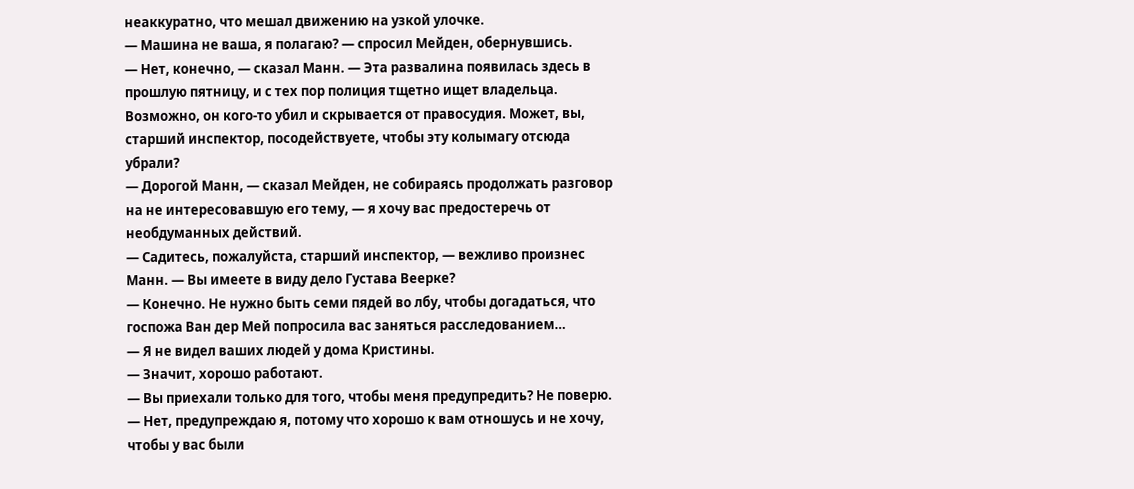неаккуратно, что мешал движению на узкой улочке.
— Машина не ваша, я полагаю? — спросил Мейден, обернувшись.
— Нет, конечно, — сказал Манн. — Эта развалина появилась здесь в прошлую пятницу, и с тех пор полиция тщетно ищет владельца. Возможно, он кого-то убил и скрывается от правосудия. Может, вы, старший инспектор, посодействуете, чтобы эту колымагу отсюда убрали?
— Дорогой Манн, — сказал Мейден, не собираясь продолжать разговор на не интересовавшую его тему, — я хочу вас предостеречь от необдуманных действий.
— Садитесь, пожалуйста, старший инспектор, — вежливо произнес Манн. — Вы имеете в виду дело Густава Веерке?
— Конечно. Не нужно быть семи пядей во лбу, чтобы догадаться, что госпожа Ван дер Мей попросила вас заняться расследованием…
— Я не видел ваших людей у дома Кристины.
— Значит, хорошо работают.
— Вы приехали только для того, чтобы меня предупредить? Не поверю.
— Нет, предупреждаю я, потому что хорошо к вам отношусь и не хочу, чтобы у вас были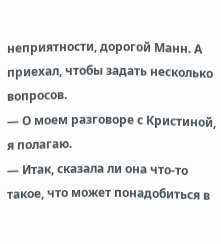неприятности, дорогой Манн. А приехал, чтобы задать несколько вопросов.
— О моем разговоре с Кристиной, я полагаю.
— Итак, сказала ли она что-то такое, что может понадобиться в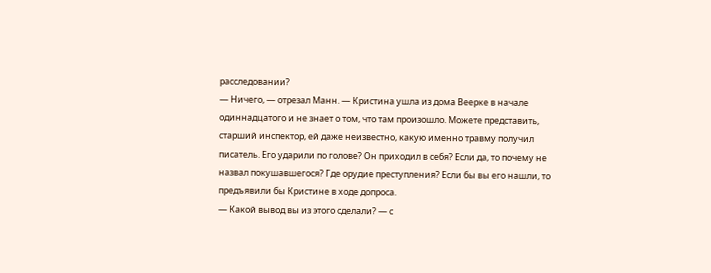расследовании?
— Ничего, — отрезал Манн. — Кристина ушла из дома Веерке в начале одиннадцатого и не знает о том, что там произошло. Можете представить, старший инспектор, ей даже неизвестно, какую именно травму получил писатель. Его ударили по голове? Он приходил в себя? Если да, то почему не назвал покушавшегося? Где орудие преступления? Если бы вы его нашли, то предъявили бы Кристине в ходе допроса.
— Какой вывод вы из этого сделали? — с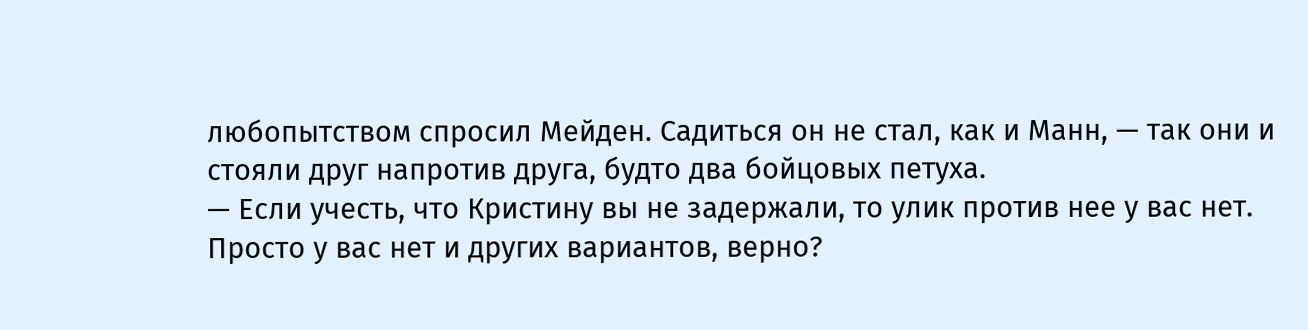любопытством спросил Мейден. Садиться он не стал, как и Манн, — так они и стояли друг напротив друга, будто два бойцовых петуха.
— Если учесть, что Кристину вы не задержали, то улик против нее у вас нет. Просто у вас нет и других вариантов, верно?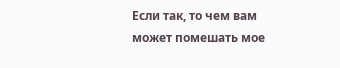Если так, то чем вам может помешать мое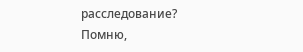расследование? Помню,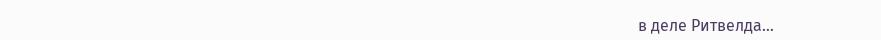в деле Ритвелда…